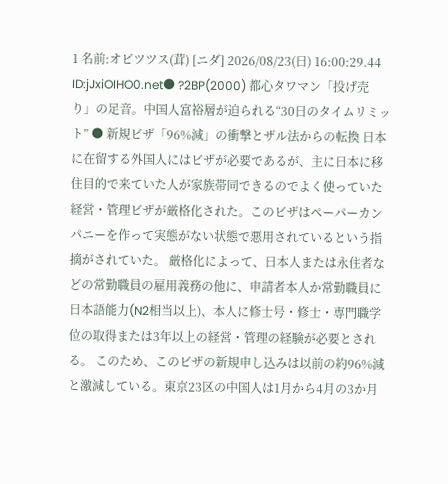1 名前:オピツツス(茸) [ニダ] 2026/08/23(日) 16:00:29.44 ID:jJxiOIHO0.net● ?2BP(2000) 都心タワマン「投げ売り」の足音。中国人富裕層が迫られる“30日のタイムリミット” ● 新規ビザ「96%減」の衝撃とザル法からの転換 日本に在留する外国人にはビザが必要であるが、主に日本に移住目的で来ていた人が家族帯同できるのでよく使っていた経営・管理ビザが厳格化された。このビザはペーパーカンパニーを作って実態がない状態で悪用されているという指摘がされていた。 厳格化によって、日本人または永住者などの常勤職員の雇用義務の他に、申請者本人か常勤職員に日本語能力(N2相当以上)、本人に修士号・修士・専門職学位の取得または3年以上の経営・管理の経験が必要とされる。 このため、このビザの新規申し込みは以前の約96%減と激減している。東京23区の中国人は1月から4月の3か月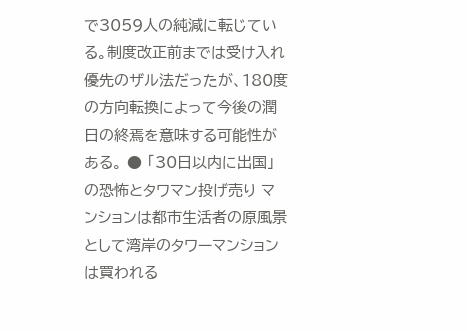で3059人の純減に転じている。制度改正前までは受け入れ優先のザル法だったが、180度の方向転換によって今後の潤日の終焉を意味する可能性がある。 ● 「30日以内に出国」の恐怖とタワマン投げ売り マンションは都市生活者の原風景として湾岸のタワーマンションは買われる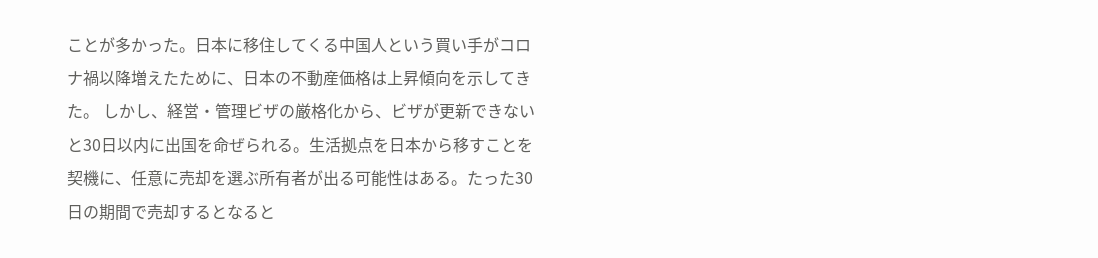ことが多かった。日本に移住してくる中国人という買い手がコロナ禍以降増えたために、日本の不動産価格は上昇傾向を示してきた。 しかし、経営・管理ビザの厳格化から、ビザが更新できないと30日以内に出国を命ぜられる。生活拠点を日本から移すことを契機に、任意に売却を選ぶ所有者が出る可能性はある。たった30日の期間で売却するとなると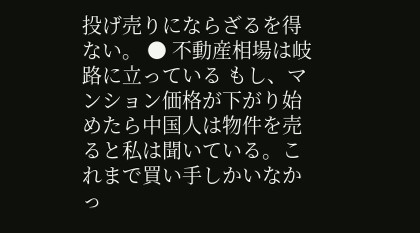投げ売りにならざるを得ない。 ● 不動産相場は岐路に立っている もし、マンション価格が下がり始めたら中国人は物件を売ると私は聞いている。これまで買い手しかいなかっ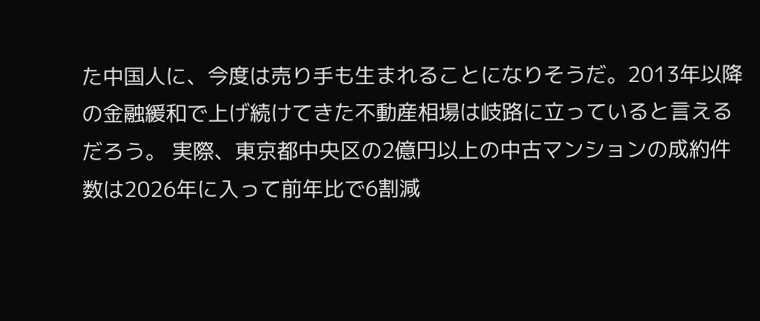た中国人に、今度は売り手も生まれることになりそうだ。2013年以降の金融緩和で上げ続けてきた不動産相場は岐路に立っていると言えるだろう。 実際、東京都中央区の2億円以上の中古マンションの成約件数は2026年に入って前年比で6割減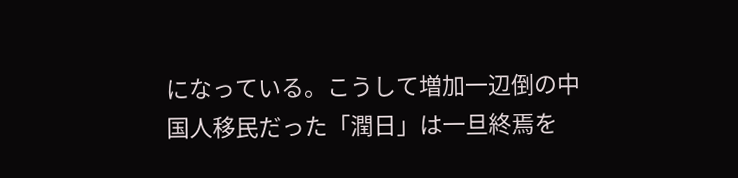になっている。こうして増加一辺倒の中国人移民だった「潤日」は一旦終焉を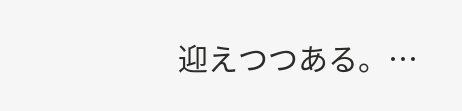迎えつつある。…